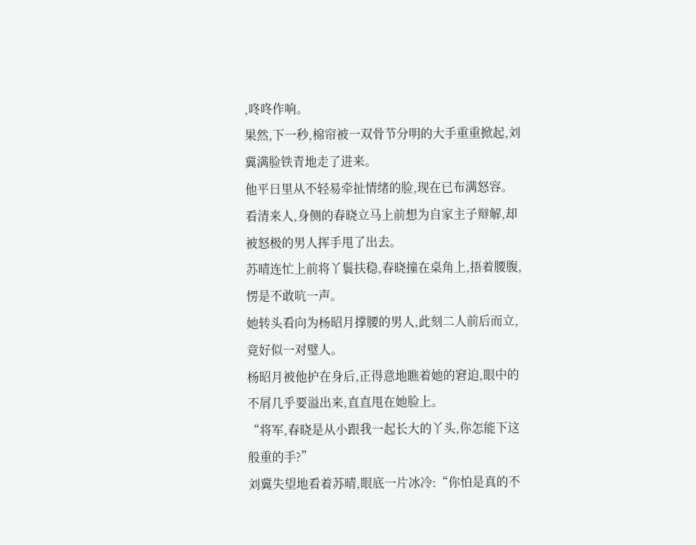,咚咚作响。
果然,下一秒,棉帘被一双骨节分明的大手重重掀起,刘冀满脸铁青地走了进来。
他平日里从不轻易牵扯情绪的脸,现在已布满怒容。
看清来人,身侧的春晓立马上前想为自家主子辩解,却被怒极的男人挥手甩了出去。
苏晴连忙上前将丫鬟扶稳,春晓撞在桌角上,捂着腰腹,愣是不敢吭一声。
她转头看向为杨昭月撑腰的男人,此刻二人前后而立,竟好似一对璧人。
杨昭月被他护在身后,正得意地瞧着她的窘迫,眼中的不屑几乎要溢出来,直直甩在她脸上。
“将军,春晓是从小跟我一起长大的丫头,你怎能下这般重的手?”
刘冀失望地看着苏晴,眼底一片冰冷:“你怕是真的不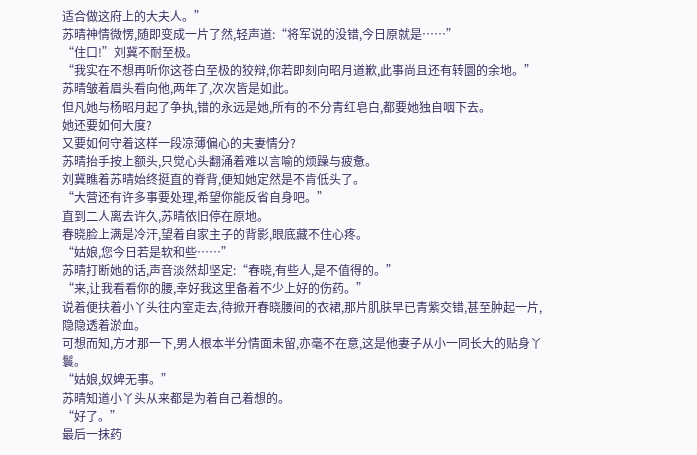适合做这府上的大夫人。”
苏晴神情微愣,随即变成一片了然,轻声道:“将军说的没错,今日原就是……”
“住口!”刘冀不耐至极。
“我实在不想再听你这苍白至极的狡辩,你若即刻向昭月道歉,此事尚且还有转圜的余地。”
苏晴皱着眉头看向他,两年了,次次皆是如此。
但凡她与杨昭月起了争执,错的永远是她,所有的不分青红皂白,都要她独自咽下去。
她还要如何大度?
又要如何守着这样一段凉薄偏心的夫妻情分?
苏晴抬手按上额头,只觉心头翻涌着难以言喻的烦躁与疲惫。
刘冀瞧着苏晴始终挺直的脊背,便知她定然是不肯低头了。
“大营还有许多事要处理,希望你能反省自身吧。”
直到二人离去许久,苏晴依旧停在原地。
春晓脸上满是冷汗,望着自家主子的背影,眼底藏不住心疼。
“姑娘,您今日若是软和些……”
苏晴打断她的话,声音淡然却坚定:“春晓,有些人,是不值得的。”
“来,让我看看你的腰,幸好我这里备着不少上好的伤药。”
说着便扶着小丫头往内室走去,待掀开春晓腰间的衣裙,那片肌肤早已青紫交错,甚至肿起一片,隐隐透着淤血。
可想而知,方才那一下,男人根本半分情面未留,亦毫不在意,这是他妻子从小一同长大的贴身丫鬟。
“姑娘,奴婢无事。”
苏晴知道小丫头从来都是为着自己着想的。
“好了。”
最后一抹药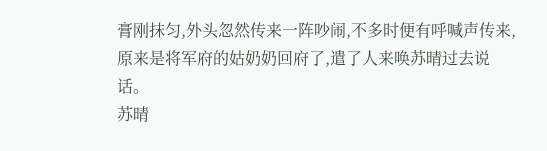膏刚抹匀,外头忽然传来一阵吵闹,不多时便有呼喊声传来,原来是将军府的姑奶奶回府了,遣了人来唤苏晴过去说话。
苏晴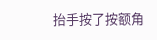抬手按了按额角